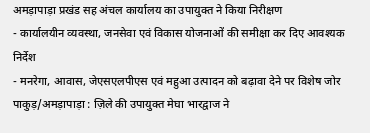अमड़ापाड़ा प्रखंड सह अंचल कार्यालय का उपायुक्त ने किया निरीक्षण
- कार्यालयीन व्यवस्था, जनसेवा एवं विकास योजनाओं की समीक्षा कर दिए आवश्यक निर्देश
- मनरेगा, आवास, जेएसएलपीएस एवं महुआ उत्पादन को बढ़ावा देने पर विशेष जोर
पाकुड़/अमड़ापाड़ा : ज़िले की उपायुक्त मेघा भारद्वाज ने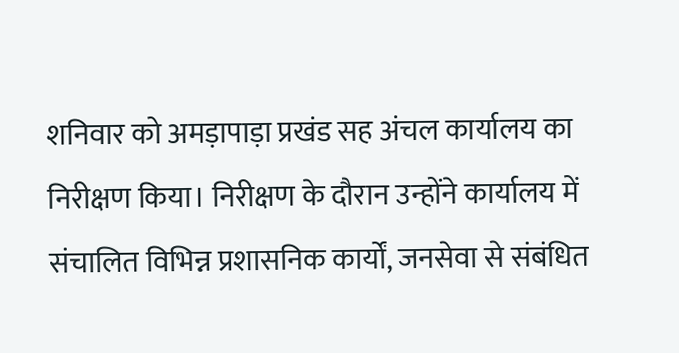शनिवार को अमड़ापाड़ा प्रखंड सह अंचल कार्यालय का निरीक्षण किया। निरीक्षण के दौरान उन्होंने कार्यालय में संचालित विभिन्न प्रशासनिक कार्यों, जनसेवा से संबंधित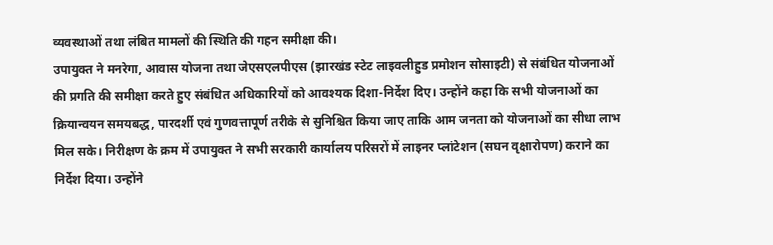व्यवस्थाओं तथा लंबित मामलों की स्थिति की गहन समीक्षा की।
उपायुक्त ने मनरेगा, आवास योजना तथा जेएसएलपीएस (झारखंड स्टेट लाइवलीहुड प्रमोशन सोसाइटी) से संबंधित योजनाओं की प्रगति की समीक्षा करते हुए संबंधित अधिकारियों को आवश्यक दिशा-निर्देश दिए। उन्होंने कहा कि सभी योजनाओं का क्रियान्वयन समयबद्ध, पारदर्शी एवं गुणवत्तापूर्ण तरीके से सुनिश्चित किया जाए ताकि आम जनता को योजनाओं का सीधा लाभ मिल सके। निरीक्षण के क्रम में उपायुक्त ने सभी सरकारी कार्यालय परिसरों में लाइनर प्लांटेशन (सघन वृक्षारोपण) कराने का निर्देश दिया। उन्होंने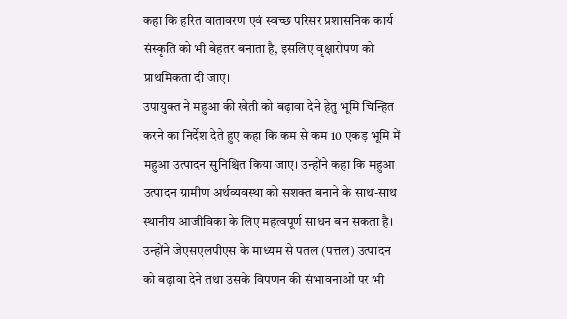कहा कि हरित वातावरण एवं स्वच्छ परिसर प्रशासनिक कार्य संस्कृति को भी बेहतर बनाता है, इसलिए वृक्षारोपण को प्राथमिकता दी जाए।
उपायुक्त ने महुआ की खेती को बढ़ावा देने हेतु भूमि चिन्हित करने का निर्देश देते हुए कहा कि कम से कम 10 एकड़ भूमि में महुआ उत्पादन सुनिश्चित किया जाए। उन्होंने कहा कि महुआ उत्पादन ग्रामीण अर्थव्यवस्था को सशक्त बनाने के साथ-साथ स्थानीय आजीविका के लिए महत्वपूर्ण साधन बन सकता है। उन्होंने जेएसएलपीएस के माध्यम से पतल (पत्तल) उत्पादन को बढ़ावा देने तथा उसके विपणन की संभावनाओं पर भी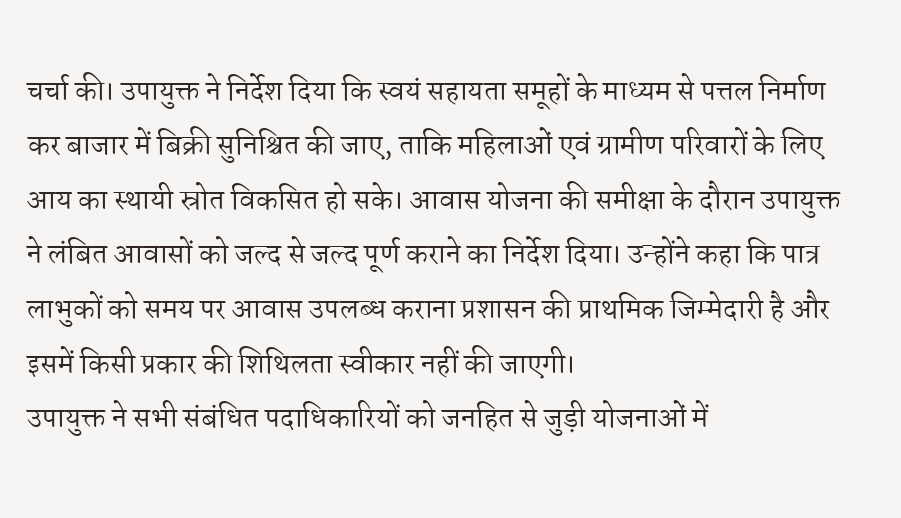चर्चा की। उपायुक्त ने निर्देश दिया कि स्वयं सहायता समूहों के माध्यम से पत्तल निर्माण कर बाजार में बिक्री सुनिश्चित की जाए, ताकि महिलाओं एवं ग्रामीण परिवारों के लिए आय का स्थायी स्रोत विकसित हो सके। आवास योजना की समीक्षा के दौरान उपायुक्त ने लंबित आवासों को जल्द से जल्द पूर्ण कराने का निर्देश दिया। उन्होंने कहा कि पात्र लाभुकों को समय पर आवास उपलब्ध कराना प्रशासन की प्राथमिक जिम्मेदारी है और इसमें किसी प्रकार की शिथिलता स्वीकार नहीं की जाएगी।
उपायुक्त ने सभी संबंधित पदाधिकारियों को जनहित से जुड़ी योजनाओं में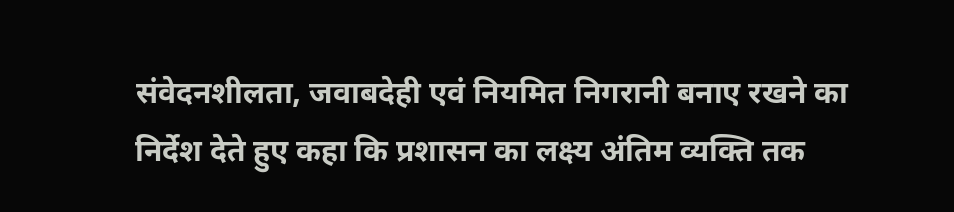संवेदनशीलता, जवाबदेही एवं नियमित निगरानी बनाए रखने का निर्देश देते हुए कहा कि प्रशासन का लक्ष्य अंतिम व्यक्ति तक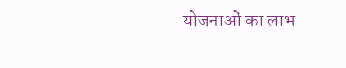योजनाओं का लाभ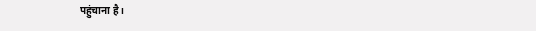पहुंचाना है।